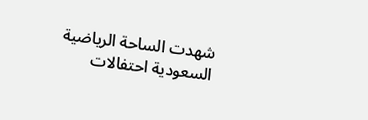شهدت الساحة الرياضية السعودية احتفالات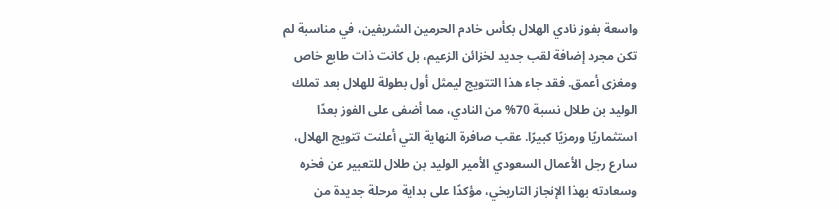واسعة بفوز نادي الهلال بكأس خادم الحرمين الشريفين، في مناسبة لم تكن مجرد إضافة لقب جديد لخزائن الزعيم، بل كانت ذات طابع خاص ومغزى أعمق. فقد جاء هذا التتويج ليمثل أول بطولة للهلال بعد تملك الوليد بن طلال نسبة 70% من النادي، مما أضفى على الفوز بعدًا استثماريًا ورمزيًا كبيرًا. عقب صافرة النهاية التي أعلنت تتويج الهلال، سارع رجل الأعمال السعودي الأمير الوليد بن طلال للتعبير عن فخره وسعادته بهذا الإنجاز التاريخي، مؤكدًا على بداية مرحلة جديدة من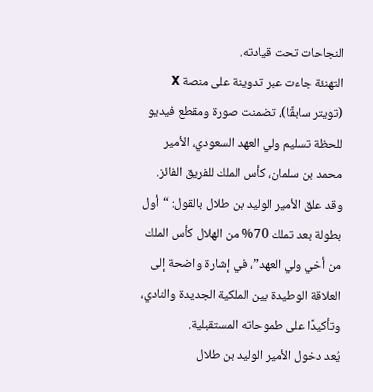النجاحات تحت قيادته.
التهنئة جاءت عبر تدوينة على منصة X (تويتر سابقًا)، تضمنت صورة ومقطع فيديو للحظة تسليم ولي العهد السعودي، الأمير محمد بن سلمان، كأس الملك للفريق الفائز. وقد علق الأمير الوليد بن طلال بالقول: “أول بطولة بعد تملك 70% من الهلال كأس الملك من أخي ولي العهد”، في إشارة واضحة إلى العلاقة الوطيدة بين الملكية الجديدة والنادي، وتأكيدًا على طموحاته المستقبلية.
يُعد دخول الأمير الوليد بن طلال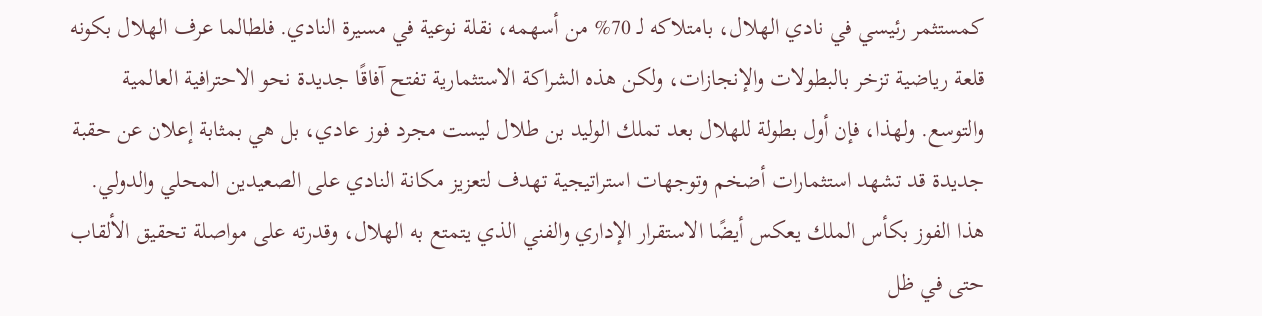كمستثمر رئيسي في نادي الهلال، بامتلاكه لـ 70% من أسهمه، نقلة نوعية في مسيرة النادي. فلطالما عرف الهلال بكونه قلعة رياضية تزخر بالبطولات والإنجازات، ولكن هذه الشراكة الاستثمارية تفتح آفاقًا جديدة نحو الاحترافية العالمية والتوسع. ولهذا، فإن أول بطولة للهلال بعد تملك الوليد بن طلال ليست مجرد فوز عادي، بل هي بمثابة إعلان عن حقبة جديدة قد تشهد استثمارات أضخم وتوجهات استراتيجية تهدف لتعزيز مكانة النادي على الصعيدين المحلي والدولي.
هذا الفوز بكأس الملك يعكس أيضًا الاستقرار الإداري والفني الذي يتمتع به الهلال، وقدرته على مواصلة تحقيق الألقاب حتى في ظل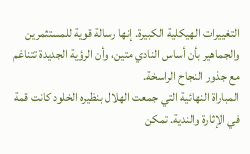التغييرات الهيكلية الكبيرة. إنها رسالة قوية للمستثمرين والجماهير بأن أساس النادي متين، وأن الرؤية الجديدة تتناغم مع جذور النجاح الراسخة.
المباراة النهائية التي جمعت الهلال بنظيره الخلود كانت قمة في الإثارة والندية. تمكن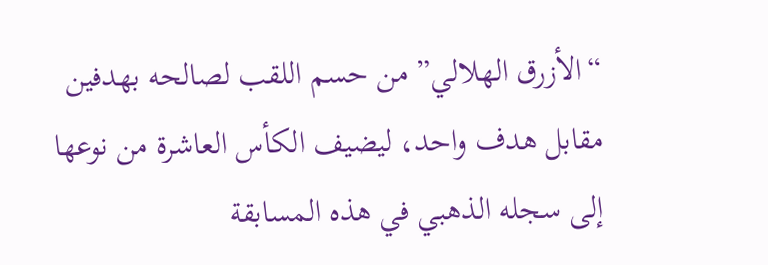“الأزرق الهلالي” من حسم اللقب لصالحه بهدفين مقابل هدف واحد، ليضيف الكأس العاشرة من نوعها إلى سجله الذهبي في هذه المسابقة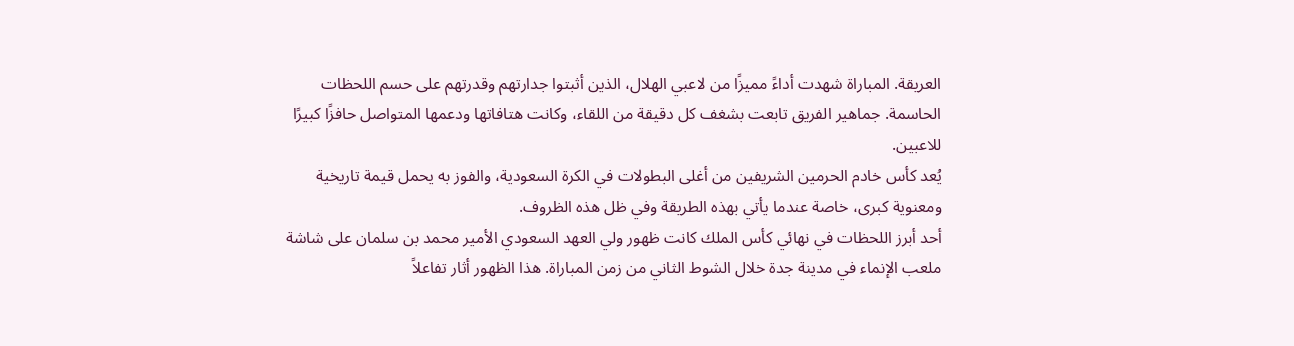العريقة. المباراة شهدت أداءً مميزًا من لاعبي الهلال، الذين أثبتوا جدارتهم وقدرتهم على حسم اللحظات الحاسمة. جماهير الفريق تابعت بشغف كل دقيقة من اللقاء، وكانت هتافاتها ودعمها المتواصل حافزًا كبيرًا للاعبين.
يُعد كأس خادم الحرمين الشريفين من أغلى البطولات في الكرة السعودية، والفوز به يحمل قيمة تاريخية ومعنوية كبرى، خاصة عندما يأتي بهذه الطريقة وفي ظل هذه الظروف.
أحد أبرز اللحظات في نهائي كأس الملك كانت ظهور ولي العهد السعودي الأمير محمد بن سلمان على شاشة ملعب الإنماء في مدينة جدة خلال الشوط الثاني من زمن المباراة. هذا الظهور أثار تفاعلاً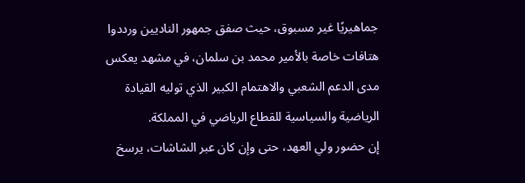جماهيريًا غير مسبوق، حيث صفق جمهور الناديين ورددوا هتافات خاصة بالأمير محمد بن سلمان، في مشهد يعكس مدى الدعم الشعبي والاهتمام الكبير الذي توليه القيادة الرياضية والسياسية للقطاع الرياضي في المملكة.
إن حضور ولي العهد، حتى وإن كان عبر الشاشات، يرسخ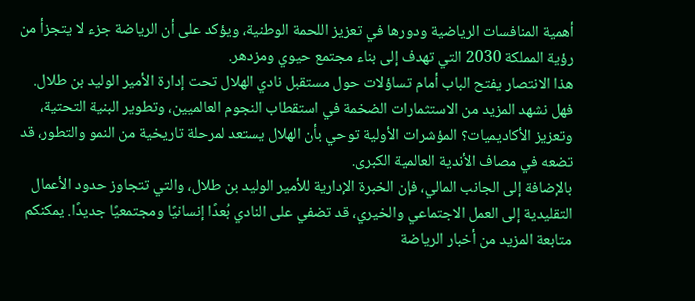أهمية المنافسات الرياضية ودورها في تعزيز اللحمة الوطنية، ويؤكد على أن الرياضة جزء لا يتجزأ من رؤية المملكة 2030 التي تهدف إلى بناء مجتمع حيوي ومزدهر.
هذا الانتصار يفتح الباب أمام تساؤلات حول مستقبل نادي الهلال تحت إدارة الأمير الوليد بن طلال. فهل نشهد المزيد من الاستثمارات الضخمة في استقطاب النجوم العالميين، وتطوير البنية التحتية، وتعزيز الأكاديميات؟ المؤشرات الأولية توحي بأن الهلال يستعد لمرحلة تاريخية من النمو والتطور، قد تضعه في مصاف الأندية العالمية الكبرى.
بالإضافة إلى الجانب المالي، فإن الخبرة الإدارية للأمير الوليد بن طلال، والتي تتجاوز حدود الأعمال التقليدية إلى العمل الاجتماعي والخيري، قد تضفي على النادي بُعدًا إنسانيًا ومجتمعيًا جديدًا. يمكنكم متابعة المزيد من أخبار الرياضة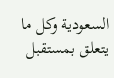السعودية وكل ما يتعلق بمستقبل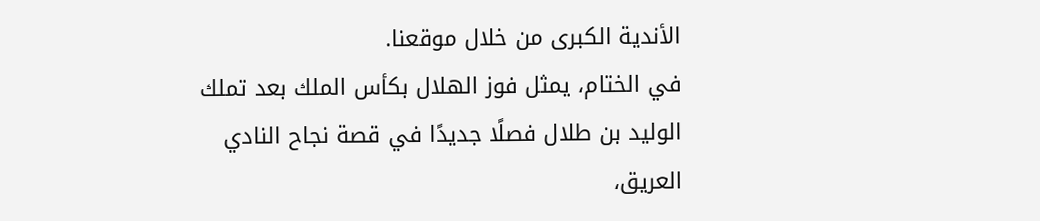الأندية الكبرى من خلال موقعنا.
في الختام، يمثل فوز الهلال بكأس الملك بعد تملك الوليد بن طلال فصلًا جديدًا في قصة نجاح النادي العريق،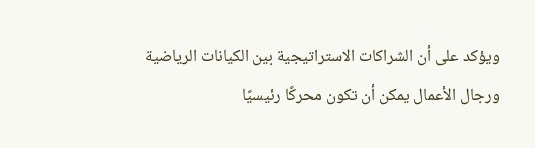ويؤكد على أن الشراكات الاستراتيجية بين الكيانات الرياضية ورجال الأعمال يمكن أن تكون محركًا رئيسيًا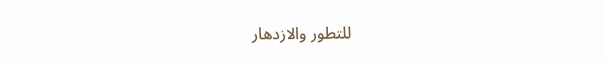للتطور والازدهار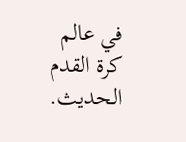في عالم كرة القدم الحديث.